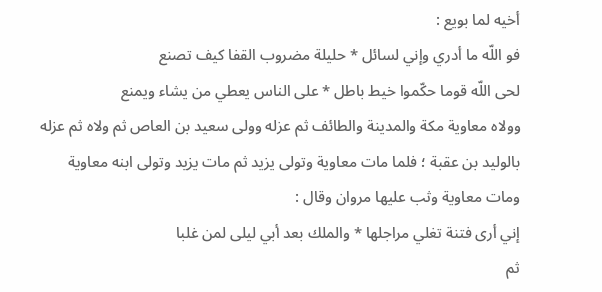أخيه لما بويع :
فو اللّه ما أدري وإني لسائل * حليلة مضروب القفا كيف تصنع
لحى اللّه قوما حكّموا خيط باطل * على الناس يعطي من يشاء ويمنع
وولاه معاوية مكة والمدينة والطائف ثم عزله وولى سعيد بن العاص ثم ولاه ثم عزله بالوليد بن عقبة ؛ فلما مات معاوية وتولى يزيد ثم مات يزيد وتولى ابنه معاوية ومات معاوية وثب عليها مروان وقال :
إني أرى فتنة تغلي مراجلها * والملك بعد أبي ليلى لمن غلبا
ثم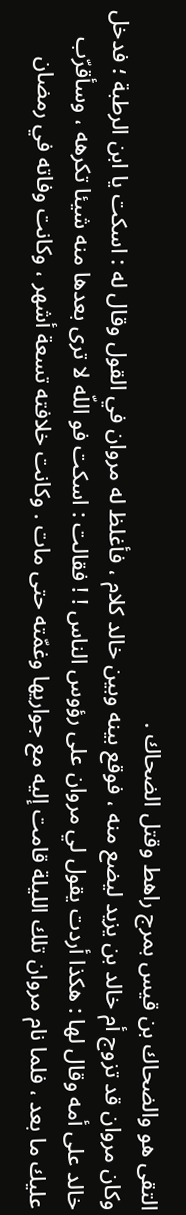التقى هو والضحاك بن قيس بمرج راهط وقتل الضحاك .
وكان مروان قد تزوج أم خالد بن يزيد ليضع منه ، فوقع بينه وبين خالد كلام ، فأغلظ له مروان في القول وقال له : اسكت يا ابن الرطبة ؛ فدخل خالد على أمه وقال لها : هكذا أردت يقول لي مروان على رؤوس الناس ! ! فقالت : اسكت فو اللّه لا ترى بعدها منه شيئا تكرهه ، وسأقرّب عليك ما بعد ، فلما نام مروان تلك الليلة قامت إليه مع جواريها وغمّته حتى مات . وكانت خلافته تسعة أشهر ، وكانت وفاته في رمضان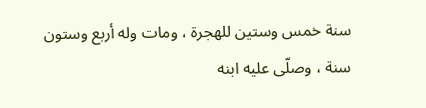سنة خمس وستين للهجرة ، ومات وله أربع وستون سنة ، وصلّى عليه ابنه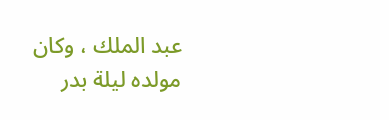عبد الملك ، وكان مولده ليلة بدر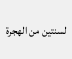لسنتين من الهجرة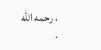، رحمه اللّه .